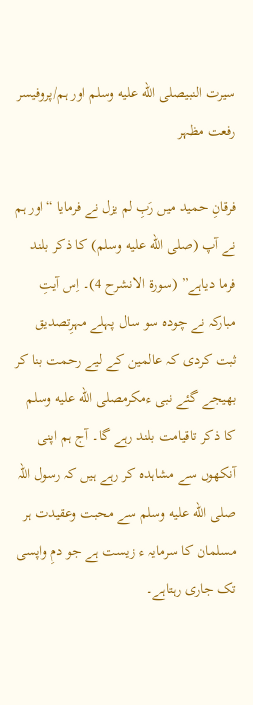سیرت النبیصلى الله عليه وسلم اور ہم/پروفیسر رفعت مظہر

فرقانِ حمید میں رَبِ لم یزل نے فرمایا “اور ہم نے آپ (صلى الله عليه وسلم) کا ذکر بلند فرما دیاہے” (سورۃ الانشرح 4)۔ اِس آیتِ مبارکہ نے چودہ سو سال پہلے مہرِتصدیق ثبت کردی کہ عالمین کے لیے رحمت بنا کر بھیجے گئے نبی ءمکرمصلى الله عليه وسلم کا ذکر تاقیامت بلند رہے گا۔ آج ہم اپنی آنکھوں سے مشاہدہ کر رہے ہیں کہ رسول اللہ صلى الله عليه وسلم سے محبت وعقیدت ہر مسلمان کا سرمایہ ء زیست ہے جو دمِ واپسی  تک جاری رہتاہے۔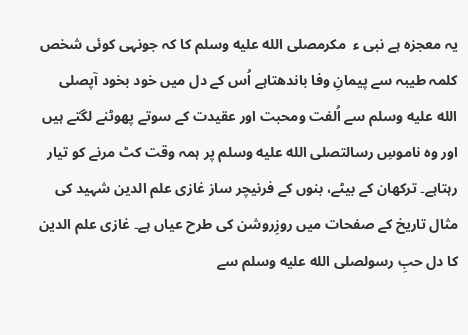یہ معجزہ ہے نبی ء  مکرمصلى الله عليه وسلم کا کہ جونہی کوئی شخص کلمہ طیبہ سے پیمانِ وفا باندھتاہے اُس کے دل میں خود بخود آپصلى الله عليه وسلم سے اُلفت ومحبت اور عقیدت کے سوتے پھوٹنے لگتے ہیں اور وہ ناموسِ رسالتصلى الله عليه وسلم پر ہمہ وقت کٹ مرنے کو تیار رہتاہے۔ ترکھان کے بیٹے، بنوں کے فرنیچر ساز غازی علم الدین شہید کی مثال تاریخ کے صفحات میں روزِروشن کی طرح عیاں ہے۔ غازی علم الدین کا دل حبِ رسولصلى الله عليه وسلم سے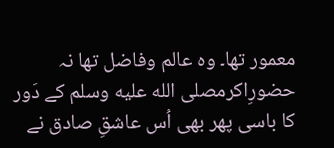معمور تھا۔ وہ عالم وفاضل تھا نہ حضورِاکرمصلى الله عليه وسلم کے دَور کا باسی پھر بھی اُس عاشقِ صادق نے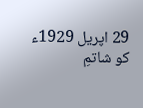29 اپریل 1929ء کو شاتمِ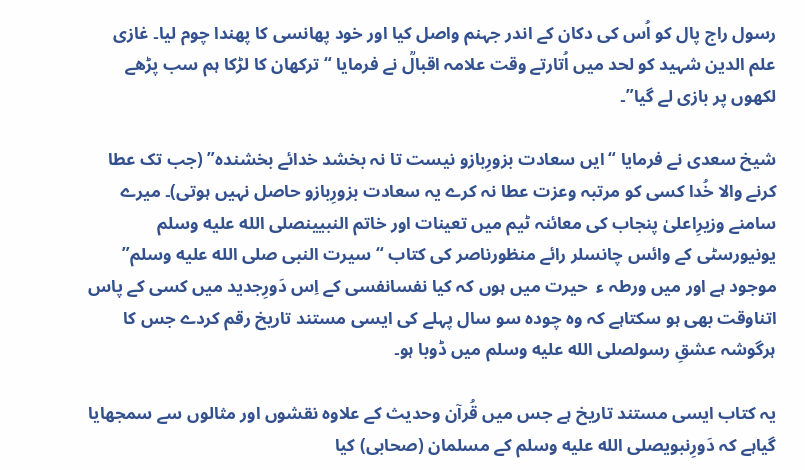رسول راج پال کو اُس کی دکان کے اندر جہنم واصل کیا اور خود پھانسی کا پھندا چوم لیا۔ غازی علم الدین شہید کو لحد میں اُتارتے وقت علامہ اقبالؒ نے فرمایا “ترکھان کا لڑکا ہم سب پڑھے لکھوں پر بازی لے گیا”۔

شیخ سعدی نے فرمایا “ایں سعادت بزورِبازو نیست تا نہ بخشد خدائے بخشندہ” (جب تک عطا کرنے والا خُدا کسی کو مرتبہ وعزت عطا نہ کرے یہ سعادت بزورِبازو حاصل نہیں ہوتی)۔ میرے سامنے وزیرِاعلیٰ پنجاب کی معائنہ ٹیم میں تعینات اور خاتم النبیینصلى الله عليه وسلم یونیورسٹی کے وائس چانسلر رائے منظورناصر کی کتاب “سیرت النبی صلى الله عليه وسلم” موجود ہے اور میں ورطہ ء  حیرت میں ہوں کہ کیا نفسانفسی کے اِس دَورِجدید میں کسی کے پاس اتناوقت بھی ہو سکتاہے کہ وہ چودہ سو سال پہلے کی ایسی مستند تاریخ رقم کردے جس کا ہرگوشہ عشقِ رسولصلى الله عليه وسلم میں ڈوبا ہو۔

یہ کتاب ایسی مستند تاریخ ہے جس میں قُرآن وحدیث کے علاوہ نقشوں اور مثالوں سے سمجھایا گیاہے کہ دَورِنبویصلى الله عليه وسلم کے مسلمان (صحابی) کیا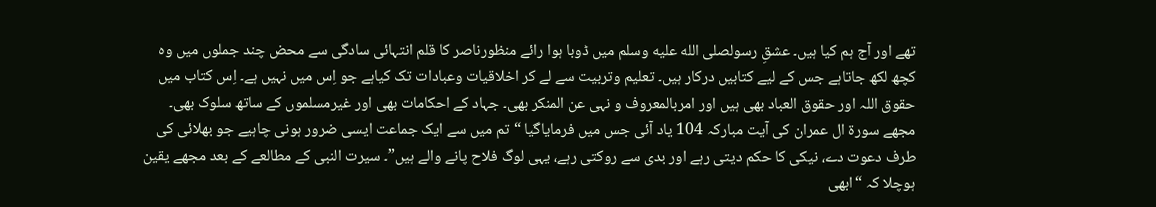تھے اور آج ہم کیا ہیں۔ عشقِ رسولصلى الله عليه وسلم میں ڈوبا ہوا رائے منظورناصر کا قلم انتہائی سادگی سے محض چند جملوں میں وہ کچھ لکھ جاتاہے جس کے لیے کتابیں درکار ہیں۔ تعلیم وتربیت سے لے کر اخلاقیات وعبادات تک کیاہے جو اِس میں نہیں ہے۔ اِس کتاب میں حقوق اللہ اور حقوق العباد بھی ہیں اور امربالمعروف و نہی عن المنکر بھی۔ جہاد کے احکامات بھی اور غیرمسلموں کے ساتھ سلوک بھی۔ مجھے سورۃ ال عمران کی آیت مبارکہ 104 یاد آئی جس میں فرمایاگیا “تم میں سے ایک جماعت ایسی ضرور ہونی چاہیے جو بھلائی کی طرف دعوت دے، نیکی کا حکم دیتی رہے اور بدی سے روکتی رہے، یہی لوگ فلاح پانے والے ہیں”۔ سیرت النبی کے مطالعے کے بعد مجھے یقین ہوچلا کہ “ابھی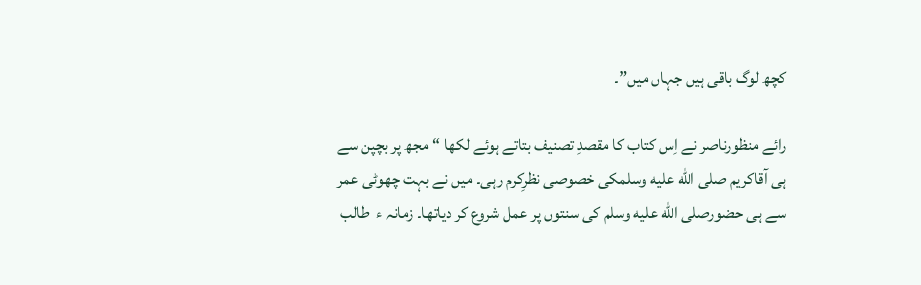کچھ لوگ باقی ہیں جہاں میں”۔

رائے منظورناصر نے اِس کتاب کا مقصدِ تصنیف بتاتے ہوئے لکھا “مجھ پر بچپن سے ہی آقاکریم صلى الله عليه وسلمکی خصوصی نظرِکرم رہی۔ میں نے بہت چھوٹی عمر سے ہی حضورصلى الله عليه وسلم کی سنتوں پر عمل شروع کر دیاتھا۔ زمانہ ء  طالب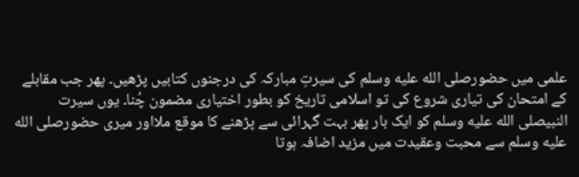علمی میں حضورصلى الله عليه وسلم کی سیرتِ مبارکہ کی درجنوں کتابیں پڑھیں۔ پھر جب مقابلے کے امتحان کی تیاری شروع کی تو اسلامی تاریخ کو بطور اختیاری مضمون چُنا۔ یوں سیرت النبیصلى الله عليه وسلم کو ایک بار پھر بہت گہرائی سے پڑھنے کا موقع ملااور میری حضورصلى الله عليه وسلم سے محبت وعقیدت میں مزید اضافہ ہوتا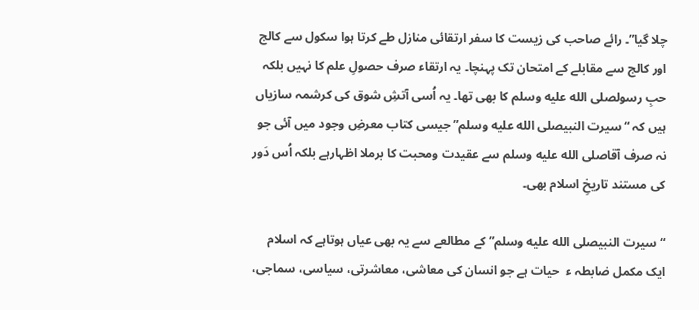چلا گیا”۔ رائے صاحب کی زیست کا سفر ارتقائی منازل طے کرتا ہوا سکول سے کالج اور کالج سے مقابلے کے امتحان تک پہنچا۔ یہ ارتقاء صرف حصولِ علم کا نہیں بلکہ حبِ رسولصلى الله عليه وسلم کا بھی تھا۔ یہ اُسی آتشِ شوق کی کرشمہ سازیاں ہیں کہ “سیرت النبیصلى الله عليه وسلم” جیسی کتاب معرضِ وجود میں آئی جو نہ صرف آقاصلى الله عليه وسلم سے عقیدت ومحبت کا برملا اظہارہے بلکہ اُس دَور کی مستند تاریخِ اسلام بھی۔

“سیرت النبیصلى الله عليه وسلم” کے مطالعے سے یہ بھی عیاں ہوتاہے کہ اسلام ایک مکمل ضابطہ ء  حیات ہے جو انسان کی معاشی، معاشرتی، سیاسی، سماجی،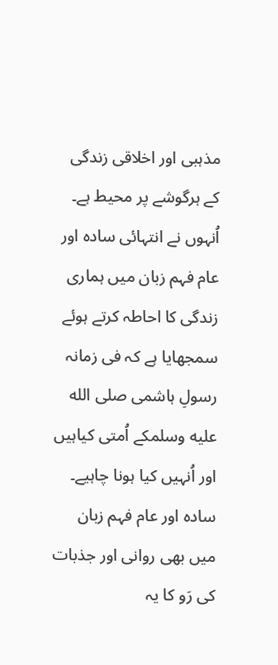مذہبی اور اخلاقی زندگی کے ہرگوشے پر محیط ہے۔ اُنہوں نے انتہائی سادہ اور عام فہم زبان میں ہماری زندگی کا احاطہ کرتے ہوئے سمجھایا ہے کہ فی زمانہ رسولِ ہاشمی صلى الله عليه وسلمکے اُمتی کیاہیں اور اُنہیں کیا ہونا چاہیے۔ سادہ اور عام فہم زبان میں بھی روانی اور جذبات کی رَو کا یہ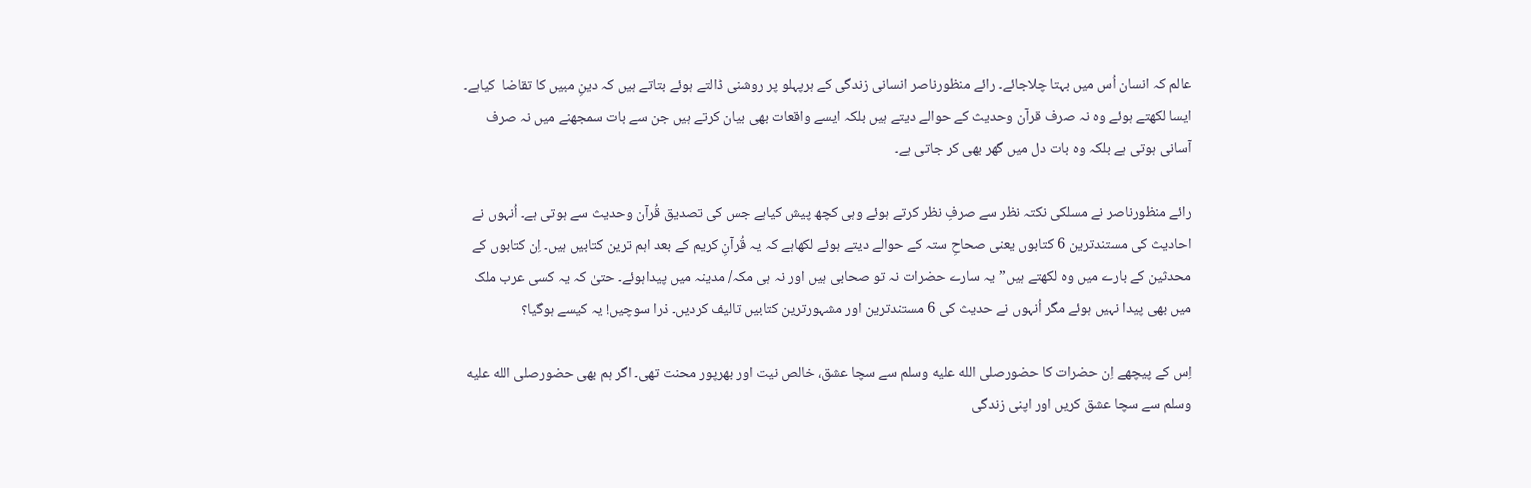عالم کہ انسان اُس میں بہتا چلاجائے۔ رائے منظورناصر انسانی زندگی کے ہرپہلو پر روشنی ڈالتے ہوئے بتاتے ہیں کہ دینِ مبیں کا تقاضا  کیاہے۔ ایسا لکھتے ہوئے وہ نہ صرف قرآن وحدیث کے حوالے دیتے ہیں بلکہ ایسے واقعات بھی بیان کرتے ہیں جن سے بات سمجھنے میں نہ صرف آسانی ہوتی ہے بلکہ وہ بات دل میں گھر بھی کر جاتی ہے۔

رائے منظورناصر نے مسلکی نکتہ نظر سے صرفِ نظر کرتے ہوئے وہی کچھ پیش کیاہے جس کی تصدیق قُرآن وحدیث سے ہوتی ہے۔ اُنہوں نے احادیث کی مستندترین 6 کتابوں یعنی صحاحِ ستہ کے حوالے دیتے ہوئے لکھاہے کہ یہ قُرآنِ کریم کے بعد اہم ترین کتابیں ہیں۔ اِن کتابوں کے محدثین کے بارے میں وہ لکھتے ہیں”یہ سارے حضرات نہ تو صحابی ہیں اور نہ ہی مکہ/ مدینہ میں پیداہوئے۔ حتیٰ کہ یہ کسی عرب ملک میں بھی پیدا نہیں ہوئے مگر اُنہوں نے حدیث کی 6 مستندترین اور مشہورترین کتابیں تالیف کردیں۔ ذرا سوچیں! یہ کیسے ہوگیا؟

اِس کے پیچھے اِن حضرات کا حضورصلى الله عليه وسلم سے سچا عشق، خالص نیت اور بھرپور محنت تھی۔ اگر ہم بھی حضورصلى الله عليه وسلم سے سچا عشق کریں اور اپنی زندگی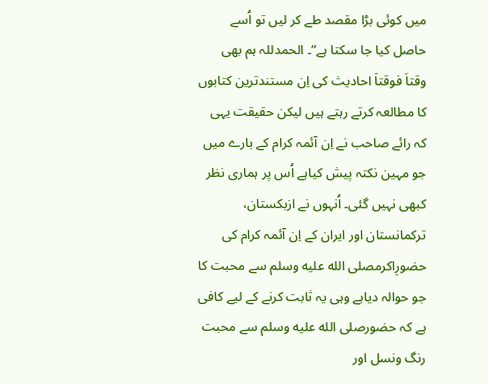میں کوئی بڑا مقصد طے کر لیں تو اُسے حاصل کیا جا سکتا ہے”۔ الحمدللہ ہم بھی وقتاَ فوقتاَ احادیث کی اِن مستندترین کتابوں کا مطالعہ کرتے رہتے ہیں لیکن حقیقت یہی کہ رائے صاحب نے اِن آئمہ کرام کے بارے میں جو مہین نکتہ پیش کیاہے اُس پر ہماری نظر کبھی نہیں گئی۔ اُنہوں نے ازبکستان، ترکمانستان اور ایران کے اِن آئمہ کرام کی حضورِاکرمصلى الله عليه وسلم سے محبت کا جو حوالہ دیاہے وہی یہ ثابت کرنے کے لیے کافی ہے کہ حضورصلى الله عليه وسلم سے محبت رنگ ونسل اور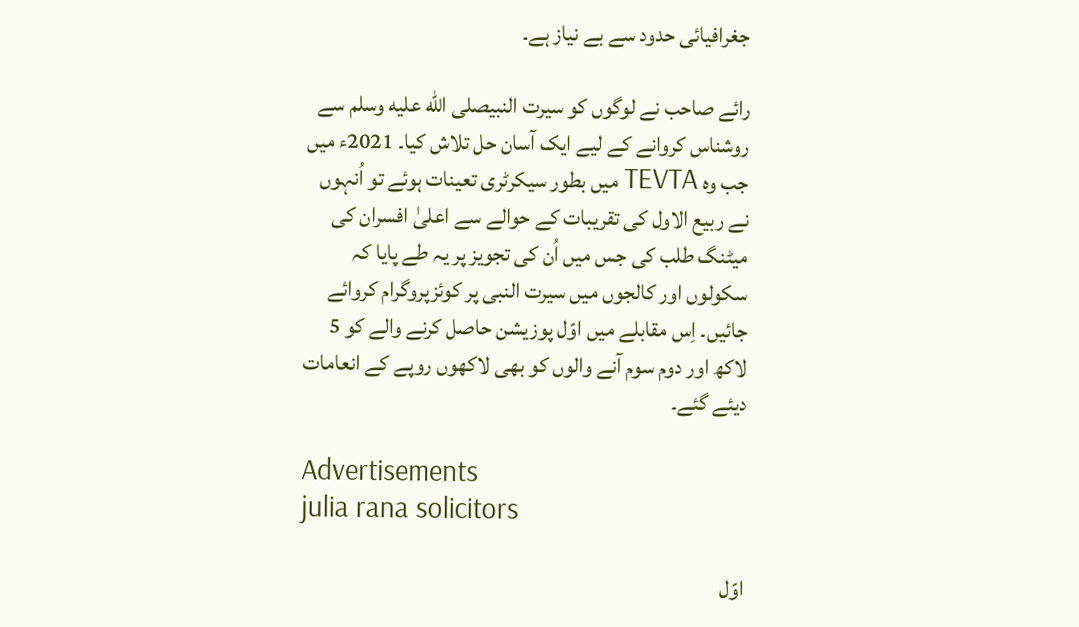جغرافیائی حدود سے بے نیاز ہے۔

رائے صاحب نے لوگوں کو سیرت النبیصلى الله عليه وسلم سے روشناس کروانے کے لیے ایک آسان حل تلاش کیا۔ 2021ء میں جب وہ TEVTA میں بطور سیکرٹری تعینات ہوئے تو اُنہوں نے ربیع الاول کی تقریبات کے حوالے سے اعلیٰ افسران کی میٹنگ طلب کی جس میں اُن کی تجویز پر یہ طے پایا کہ سکولوں اور کالجوں میں سیرت النبی پر کوئزپروگرام کروائے جائیں۔ اِس مقابلے میں اوّل پوزیشن حاصل کرنے والے کو 5 لاکھ اور دوم سوم آنے والوں کو بھی لاکھوں روپے کے انعامات دیئے گئے۔

Advertisements
julia rana solicitors

اوّل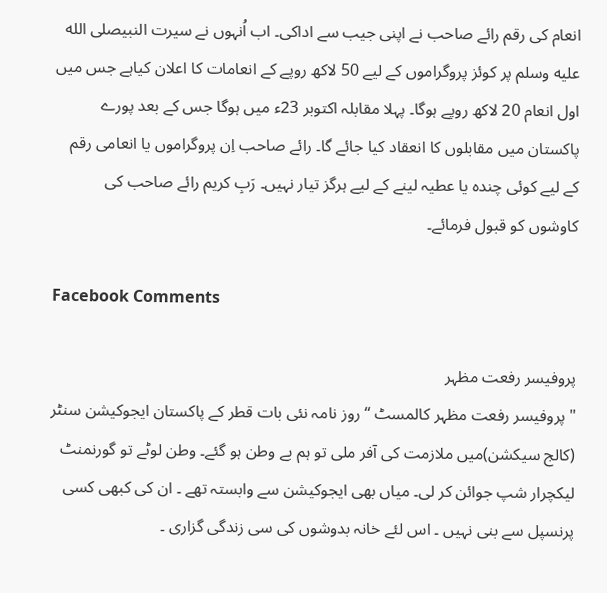انعام کی رقم رائے صاحب نے اپنی جیب سے اداکی۔ اب اُنہوں نے سیرت النبیصلى الله عليه وسلم پر کوئز پروگراموں کے لیے 50 لاکھ روپے کے انعامات کا اعلان کیاہے جس میں اول انعام 20 لاکھ روپے ہوگا۔ پہلا مقابلہ اکتوبر 23ء میں ہوگا جس کے بعد پورے پاکستان میں مقابلوں کا انعقاد کیا جائے گا۔ رائے صاحب اِن پروگراموں یا انعامی رقم کے لیے کوئی چندہ یا عطیہ لینے کے لیے ہرگز تیار نہیں۔ رَبِ کریم رائے صاحب کی کاوشوں کو قبول فرمائے۔

Facebook Comments

پروفیسر رفعت مظہر
" پروفیسر رفعت مظہر کالمسٹ “روز نامہ نئی بات قطر کے پاکستان ایجوکیشن سنٹر (کالج سیکشن)میں ملازمت کی آفر ملی تو ہم بے وطن ہو گئے۔ وطن لوٹے تو گورنمنٹ لیکچرار شپ جوائن کر لی۔ میاں بھی ایجوکیشن سے وابستہ تھے ۔ ان کی کبھی کسی پرنسپل سے بنی نہیں ۔ اس لئے خانہ بدوشوں کی سی زندگی گزاری ۔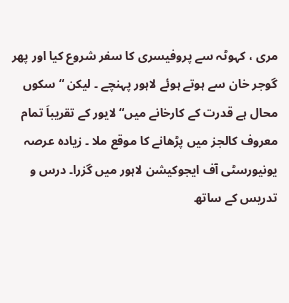مری ، کہوٹہ سے پروفیسری کا سفر شروع کیا اور پھر گوجر خان سے ہوتے ہوئے لاہور پہنچے ۔ لیکن “سکوں محال ہے قدرت کے کارخانے میں“ لایور کے تقریباَ تمام معروف کالجز میں پڑھانے کا موقع ملا ۔ زیادہ عرصہ یونیورسٹی آف ایجوکیشن لاہور میں گزرا۔ درس و تدریس کے ساتھ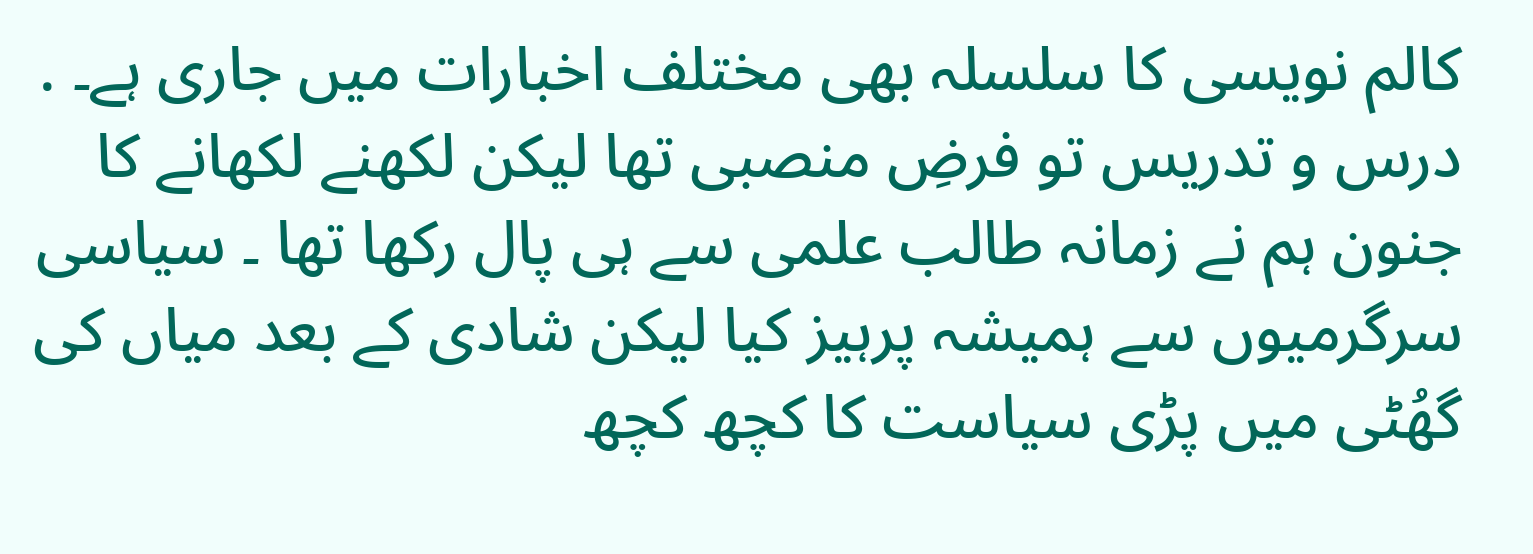کالم نویسی کا سلسلہ بھی مختلف اخبارات میں جاری ہے۔ . درس و تدریس تو فرضِ منصبی تھا لیکن لکھنے لکھانے کا جنون ہم نے زمانہ طالب علمی سے ہی پال رکھا تھا ۔ سیاسی سرگرمیوں سے ہمیشہ پرہیز کیا لیکن شادی کے بعد میاں کی گھُٹی میں پڑی سیاست کا کچھ کچھ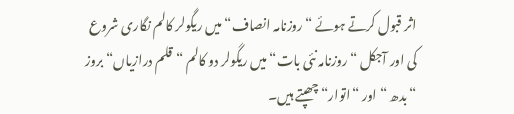اثر قبول کرتے ہوئے “روزنامہ انصاف“ میں ریگولر کالم نگاری شروع کی اور آجکل “روزنامہ نئی بات“ میں ریگولر دو کالم “قلم درازیاں“ بروز “بدھ “ اور “اتوار“ چھپتے ہیں۔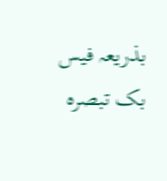بذریعہ فیس بک تبصرہ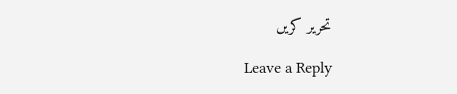تحریر کریں

Leave a Reply